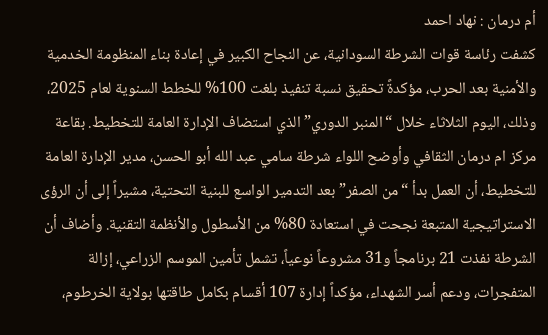أم درمان : نهاد احمد
كشفت رئاسة قوات الشرطة السودانية، عن النجاح الكبير في إعادة بناء المنظومة الخدمية والأمنية بعد الحرب، مؤكدةً تحقيق نسبة تنفيذ بلغت 100% للخطط السنوية لعام 2025، وذلك، اليوم الثلاثاء خلال “المنبر الدوري” الذي استضاف الإدارة العامة للتخطيط. بقاعة مركز ام درمان الثقافي وأوضح اللواء شرطة سامي عبد الله أبو الحسن، مدير الإدارة العامة للتخطيط، أن العمل بدأ “من الصفر” بعد التدمير الواسع للبنية التحتية، مشيراً إلى أن الرؤى الاستراتيجية المتبعة نجحت في استعادة 80% من الأسطول والأنظمة التقنية. وأضاف أن الشرطة نفذت 21 برنامجاً و31 مشروعاً نوعياً، تشمل تأمين الموسم الزراعي، إزالة المتفجرات، ودعم أسر الشهداء، مؤكداً إدارة 107 أقسام بكامل طاقتها بولاية الخرطوم،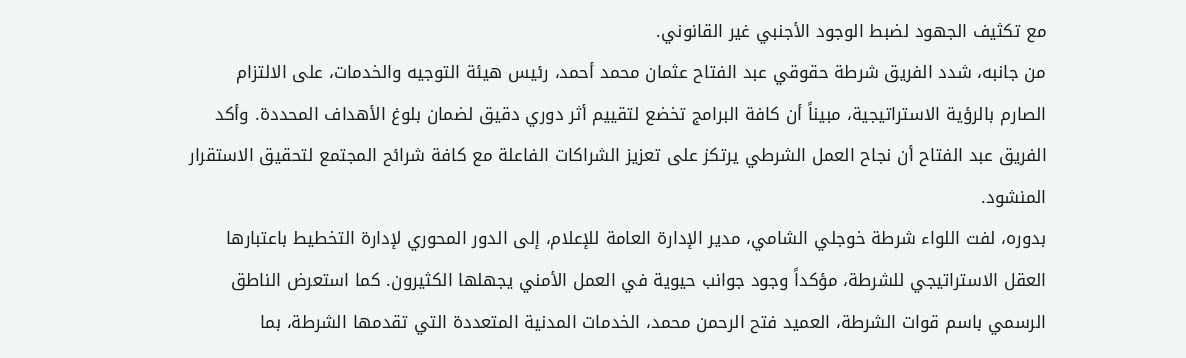مع تكثيف الجهود لضبط الوجود الأجنبي غير القانوني.
من جانبه، شدد الفريق شرطة حقوقي عبد الفتاح عثمان محمد أحمد، رئيس هيئة التوجيه والخدمات، على الالتزام الصارم بالرؤية الاستراتيجية، مبيناً أن كافة البرامج تخضع لتقييم أثر دوري دقيق لضمان بلوغ الأهداف المحددة. وأكد الفريق عبد الفتاح أن نجاح العمل الشرطي يرتكز على تعزيز الشراكات الفاعلة مع كافة شرائح المجتمع لتحقيق الاستقرار المنشود.
بدوره، لفت اللواء شرطة خوجلي الشامي، مدير الإدارة العامة للإعلام، إلى الدور المحوري لإدارة التخطيط باعتبارها العقل الاستراتيجي للشرطة، مؤكداً وجود جوانب حيوية في العمل الأمني يجهلها الكثيرون. كما استعرض الناطق الرسمي باسم قوات الشرطة، العميد فتح الرحمن محمد، الخدمات المدنية المتعددة التي تقدمها الشرطة، بما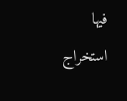فيها استخراج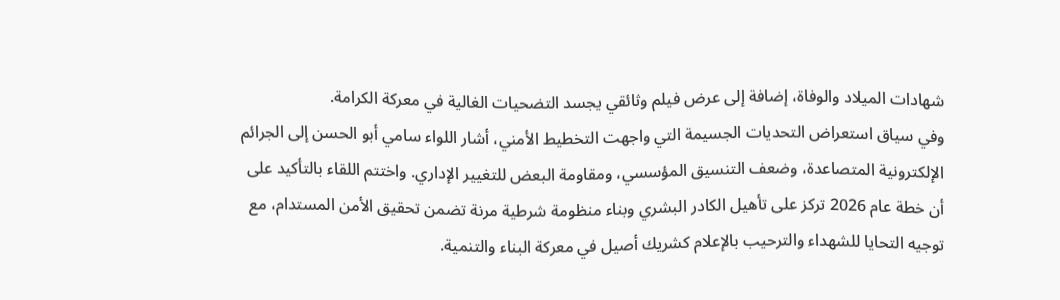شهادات الميلاد والوفاة، إضافة إلى عرض فيلم وثائقي يجسد التضحيات الغالية في معركة الكرامة.
وفي سياق استعراض التحديات الجسيمة التي واجهت التخطيط الأمني، أشار اللواء سامي أبو الحسن إلى الجرائم الإلكترونية المتصاعدة، وضعف التنسيق المؤسسي، ومقاومة البعض للتغيير الإداري. واختتم اللقاء بالتأكيد على أن خطة عام 2026 تركز على تأهيل الكادر البشري وبناء منظومة شرطية مرنة تضمن تحقيق الأمن المستدام، مع توجيه التحايا للشهداء والترحيب بالإعلام كشريك أصيل في معركة البناء والتنمية.